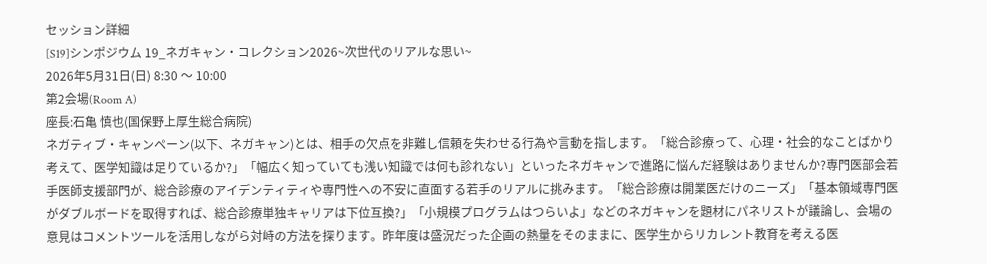セッション詳細
[S19]シンポジウム 19_ネガキャン・コレクション2026~次世代のリアルな思い~
2026年5月31日(日) 8:30 〜 10:00
第2会場(Room A)
座長:石亀 慎也(国保野上厚生総合病院)
ネガティブ・キャンペーン(以下、ネガキャン)とは、相手の欠点を非難し信頼を失わせる行為や言動を指します。「総合診療って、心理・社会的なことばかり考えて、医学知識は足りているか?」「幅広く知っていても浅い知識では何も診れない」といったネガキャンで進路に悩んだ経験はありませんか?専門医部会若手医師支援部門が、総合診療のアイデンティティや専門性への不安に直面する若手のリアルに挑みます。「総合診療は開業医だけのニーズ」「基本領域専門医がダブルボードを取得すれば、総合診療単独キャリアは下位互換?」「小規模プログラムはつらいよ」などのネガキャンを題材にパネリストが議論し、会場の意見はコメントツールを活用しながら対峙の方法を探ります。昨年度は盛況だった企画の熱量をそのままに、医学生からリカレント教育を考える医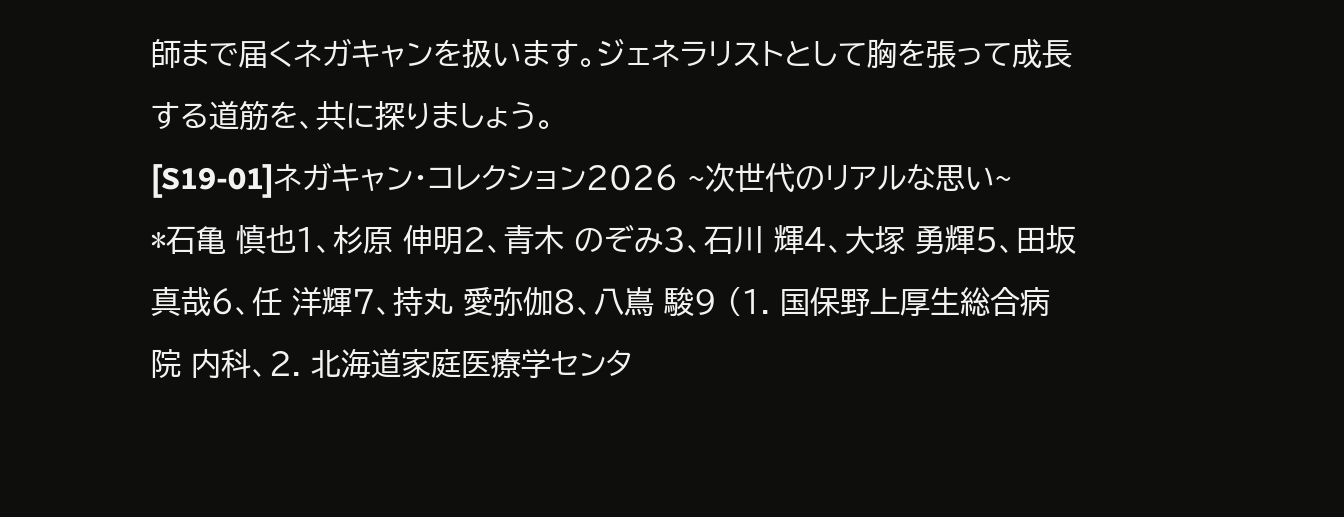師まで届くネガキャンを扱います。ジェネラリストとして胸を張って成長する道筋を、共に探りましょう。
[S19-01]ネガキャン・コレクション2026 ~次世代のリアルな思い~
*石亀 慎也1、杉原 伸明2、青木 のぞみ3、石川 輝4、大塚 勇輝5、田坂 真哉6、任 洋輝7、持丸 愛弥伽8、八嶌 駿9 (1. 国保野上厚生総合病院 内科、2. 北海道家庭医療学センタ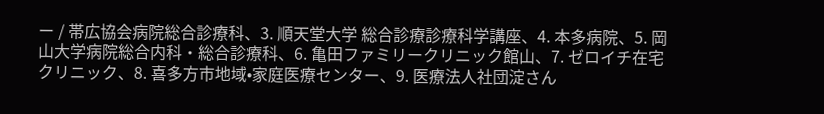ー / 帯広協会病院総合診療科、3. 順天堂大学 総合診療診療科学講座、4. 本多病院、5. 岡山大学病院総合内科・総合診療科、6. 亀田ファミリークリニック館山、7. ゼロイチ在宅クリニック、8. 喜多方市地域•家庭医療センター、9. 医療法人社団淀さん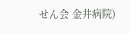せん会 金井病院)